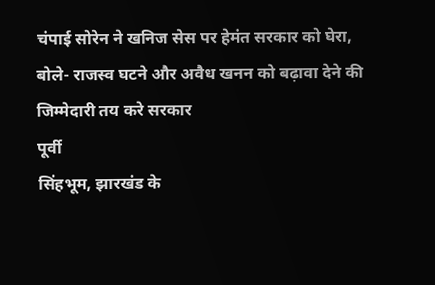चंपाई सोरेन ने खनिज सेस पर हेमंत सरकार को घेरा, बोले- राजस्व घटने और अवैध खनन को बढ़ावा देने की जिम्मेदारी तय करे सरकार
पूर्वी
सिंहभूम, झारखंड के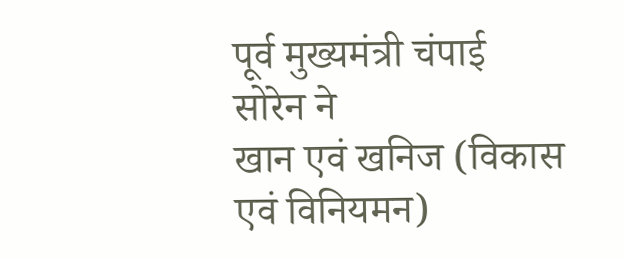पूर्व मुख्यमंत्री चंपाई सोरेन ने
खान एवं खनिज (विकास एवं विनियमन)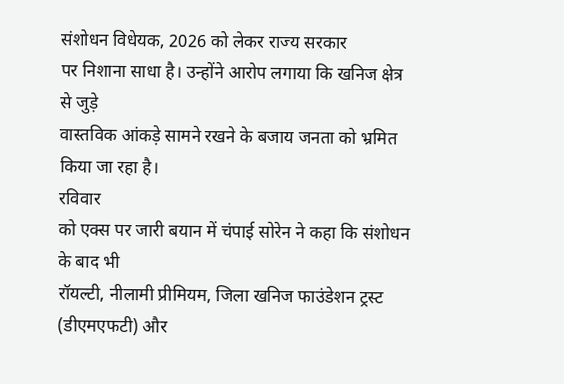संशोधन विधेयक, 2026 को लेकर राज्य सरकार
पर निशाना साधा है। उन्होंने आरोप लगाया कि खनिज क्षेत्र से जुड़े
वास्तविक आंकड़े सामने रखने के बजाय जनता को भ्रमित किया जा रहा है।
रविवार
को एक्स पर जारी बयान में चंपाई सोरेन ने कहा कि संशोधन के बाद भी
रॉयल्टी, नीलामी प्रीमियम, जिला खनिज फाउंडेशन ट्रस्ट (डीएमएफटी) और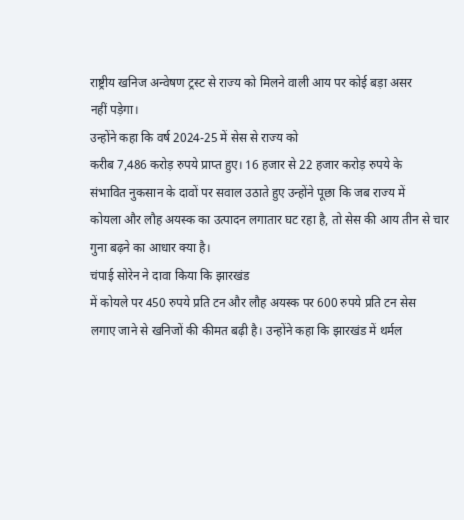राष्ट्रीय खनिज अन्वेषण ट्रस्ट से राज्य को मिलने वाली आय पर कोई बड़ा असर
नहीं पड़ेगा।
उन्होंने कहा कि वर्ष 2024-25 में सेस से राज्य को
करीब 7,486 करोड़ रुपये प्राप्त हुए। 16 हजार से 22 हजार करोड़ रुपये के
संभावित नुकसान के दावों पर सवाल उठाते हुए उन्होंने पूछा कि जब राज्य में
कोयला और लौह अयस्क का उत्पादन लगातार घट रहा है, तो सेस की आय तीन से चार
गुना बढ़ने का आधार क्या है।
चंपाई सोरेन ने दावा किया कि झारखंड
में कोयले पर 450 रुपये प्रति टन और लौह अयस्क पर 600 रुपये प्रति टन सेस
लगाए जाने से खनिजों की कीमत बढ़ी है। उन्होंने कहा कि झारखंड में थर्मल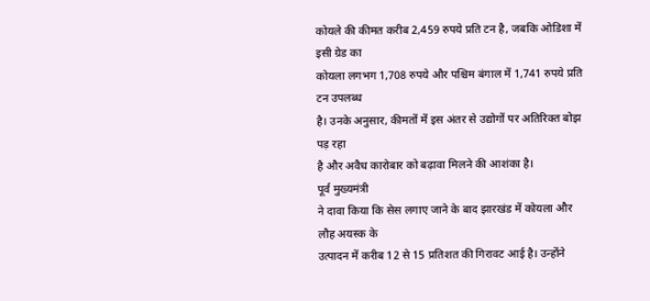कोयले की कीमत करीब 2,459 रुपये प्रति टन है, जबकि ओडिशा में इसी ग्रेड का
कोयला लगभग 1,708 रुपये और पश्चिम बंगाल में 1,741 रुपये प्रति टन उपलब्ध
है। उनके अनुसार, कीमतों में इस अंतर से उद्योगों पर अतिरिक्त बोझ पड़ रहा
है और अवैध कारोबार को बढ़ावा मिलने की आशंका है।
पूर्व मुख्यमंत्री
ने दावा किया कि सेस लगाए जाने के बाद झारखंड में कोयला और लौह अयस्क के
उत्पादन में करीब 12 से 15 प्रतिशत की गिरावट आई है। उन्होंने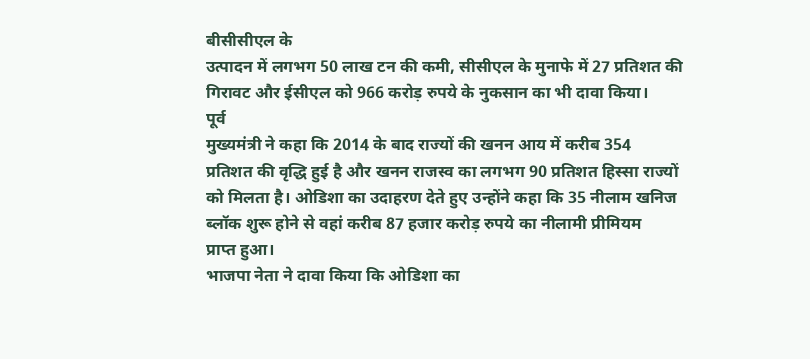बीसीसीएल के
उत्पादन में लगभग 50 लाख टन की कमी, सीसीएल के मुनाफे में 27 प्रतिशत की
गिरावट और ईसीएल को 966 करोड़ रुपये के नुकसान का भी दावा किया।
पूर्व
मुख्यमंत्री ने कहा कि 2014 के बाद राज्यों की खनन आय में करीब 354
प्रतिशत की वृद्धि हुई है और खनन राजस्व का लगभग 90 प्रतिशत हिस्सा राज्यों
को मिलता है। ओडिशा का उदाहरण देते हुए उन्होंने कहा कि 35 नीलाम खनिज
ब्लॉक शुरू होने से वहां करीब 87 हजार करोड़ रुपये का नीलामी प्रीमियम
प्राप्त हुआ।
भाजपा नेता ने दावा किया कि ओडिशा का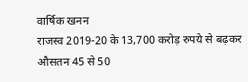वार्षिक खनन
राजस्व 2019-20 के 13,700 करोड़ रुपये से बढ़कर औसतन 45 से 50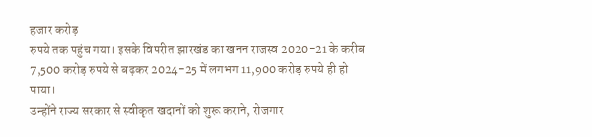हजार करोड़
रुपये तक पहुंच गया। इसके विपरीत झारखंड का खनन राजस्व 2020-21 के करीब
7,500 करोड़ रुपये से बढ़कर 2024-25 में लगभग 11,900 करोड़ रुपये ही हो
पाया।
उन्होंने राज्य सरकार से स्वीकृत खदानों को शुरू कराने, रोजगार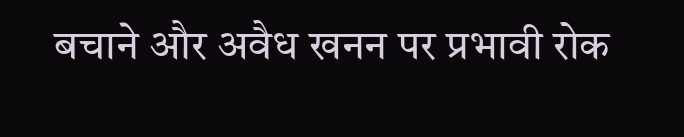बचाने और अवैध खनन पर प्रभावी रोक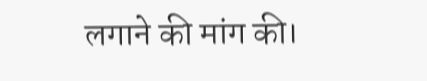लगाने की मांग की।